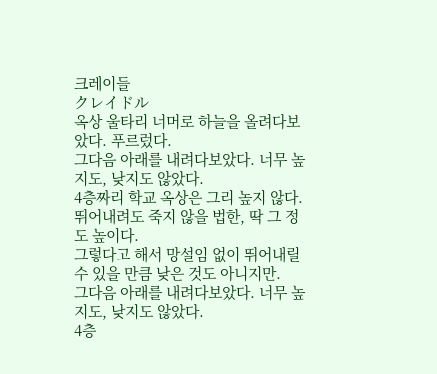크레이들
クレイドル
옥상 울타리 너머로 하늘을 올려다보았다. 푸르렀다.
그다음 아래를 내려다보았다. 너무 높지도, 낮지도 않았다.
4층짜리 학교 옥상은 그리 높지 않다.
뛰어내려도 죽지 않을 법한, 딱 그 정도 높이다.
그렇다고 해서 망설임 없이 뛰어내릴 수 있을 만큼 낮은 것도 아니지만.
그다음 아래를 내려다보았다. 너무 높지도, 낮지도 않았다.
4층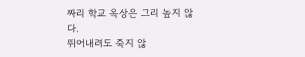짜리 학교 옥상은 그리 높지 않다.
뛰어내려도 죽지 않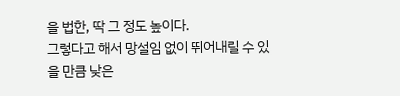을 법한, 딱 그 정도 높이다.
그렇다고 해서 망설임 없이 뛰어내릴 수 있을 만큼 낮은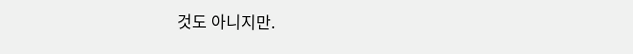것도 아니지만.